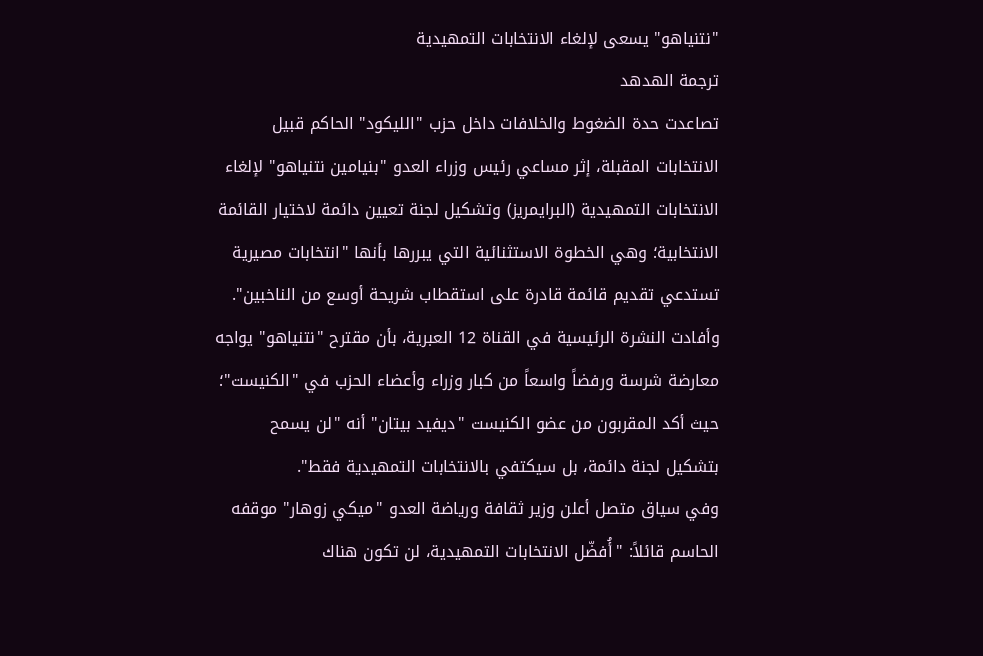"نتنياهو" يسعى لإلغاء الانتخابات التمهيدية
ترجمة الهدهد
تصاعدت حدة الضغوط والخلافات داخل حزب "الليكود" الحاكم قبيل الانتخابات المقبلة، إثر مساعي رئيس وزراء العدو "بنيامين نتنياهو" لإلغاء الانتخابات التمهيدية (البرايمريز) وتشكيل لجنة تعيين دائمة لاختيار القائمة الانتخابية؛ وهي الخطوة الاستثنائية التي يبررها بأنها "انتخابات مصيرية تستدعي تقديم قائمة قادرة على استقطاب شريحة أوسع من الناخبين".
وأفادت النشرة الرئيسية في القناة 12 العبرية، بأن مقترح "نتنياهو" يواجه معارضة شرسة ورفضاً واسعاً من كبار وزراء وأعضاء الحزب في "الكنيست"؛ حيث أكد المقربون من عضو الكنيست "ديفيد بيتان" أنه "لن يسمح بتشكيل لجنة دائمة، بل سيكتفي بالانتخابات التمهيدية فقط".
وفي سياق متصل أعلن وزير ثقافة ورياضة العدو "ميكي زوهار" موقفه الحاسم قائلاً: "أُفضّل الانتخابات التمهيدية، لن تكون هناك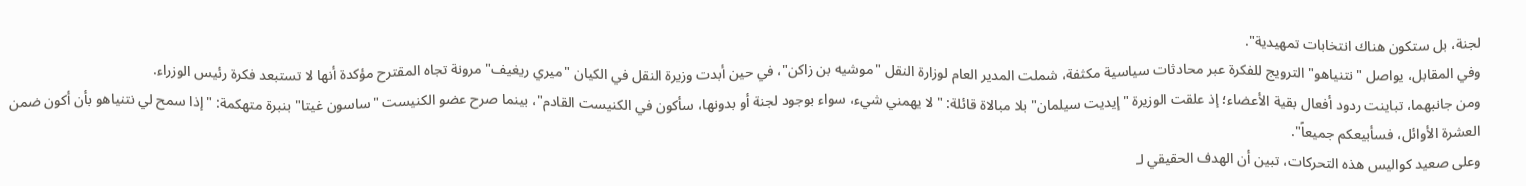لجنة، بل ستكون هناك انتخابات تمهيدية".
وفي المقابل، يواصل "نتنياهو" الترويج للفكرة عبر محادثات سياسية مكثفة، شملت المدير العام لوزارة النقل "موشيه بن زاكن"، في حين أبدت وزيرة النقل في الكيان "ميري ريغيف" مرونة تجاه المقترح مؤكدة أنها لا تستبعد فكرة رئيس الوزراء.
ومن جانبهما، تباينت ردود أفعال بقية الأعضاء؛ إذ علقت الوزيرة "إيديت سيلمان" بلا مبالاة قائلة: "لا يهمني شيء، سواء بوجود لجنة أو بدونها، سأكون في الكنيست القادم"، بينما صرح عضو الكنيست "ساسون غيتا" بنبرة متهكمة: "إذا سمح لي نتنياهو بأن أكون ضمن العشرة الأوائل، فسأبيعكم جميعاً".
وعلى صعيد كواليس هذه التحركات، تبين أن الهدف الحقيقي لـ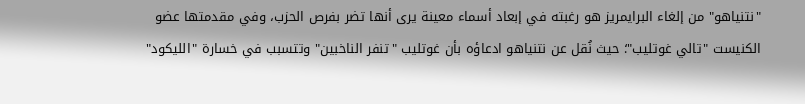"نتنياهو" من إلغاء البرايمريز هو رغبته في إبعاد أسماء معينة يرى أنها تضر بفرص الحزب، وفي مقدمتها عضو الكنيست "تالي غوتليب"؛ حيث نُقل عن نتنياهو ادعاؤه بأن غوتليب "تنفر الناخبين" وتتسبب في خسارة "الليكود"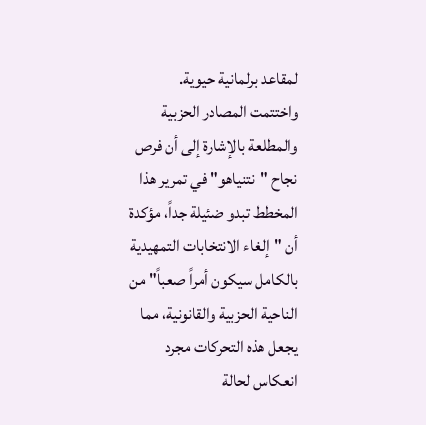لمقاعد برلمانية حيوية.
واختتمت المصادر الحزبية والمطلعة بالإشارة إلى أن فرص نجاح "نتنياهو" في تمرير هذا المخطط تبدو ضئيلة جداً، مؤكدة أن "إلغاء الانتخابات التمهيدية بالكامل سيكون أمراً صعباً" من الناحية الحزبية والقانونية، مما يجعل هذه التحركات مجرد انعكاس لحالة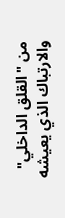من "القلق الداخلي" والارتباك الذي يعيشه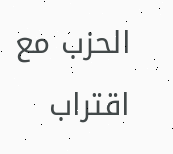الحزب مع اقتراب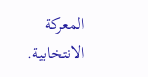المعركة الانتخابية.